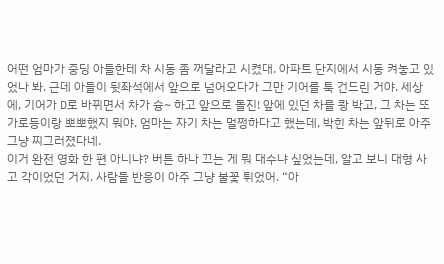어떤 엄마가 중딩 아들한테 차 시동 좀 꺼달라고 시켰대. 아파트 단지에서 시동 켜놓고 있었나 봐. 근데 아들이 뒷좌석에서 앞으로 넘어오다가 그만 기어를 툭 건드린 거야. 세상에, 기어가 D로 바뀌면서 차가 슝~ 하고 앞으로 돌진! 앞에 있던 차를 쾅 박고, 그 차는 또 가로등이랑 뽀뽀했지 뭐야. 엄마는 자기 차는 멀쩡하다고 했는데, 박힌 차는 앞뒤로 아주 그냥 찌그러졌다네.
이거 완전 영화 한 편 아니냐? 버튼 하나 끄는 게 뭐 대수냐 싶었는데, 알고 보니 대형 사고 각이었던 거지. 사람들 반응이 아주 그냥 불꽃 튀었어. “아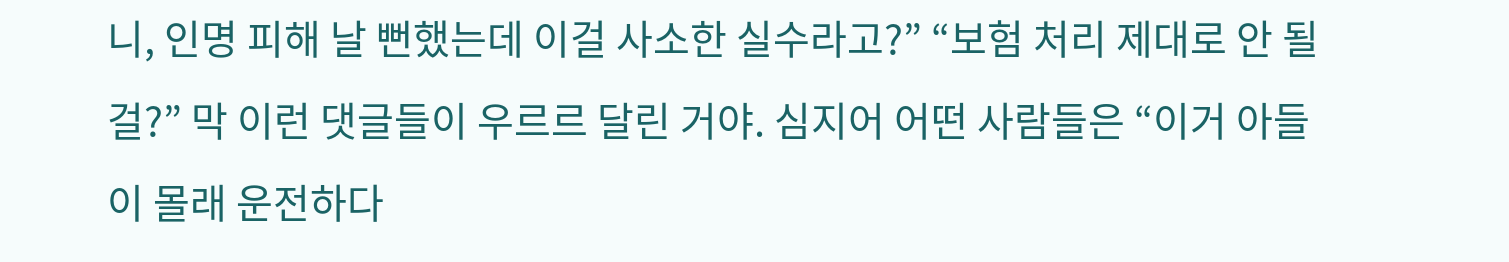니, 인명 피해 날 뻔했는데 이걸 사소한 실수라고?” “보험 처리 제대로 안 될 걸?” 막 이런 댓글들이 우르르 달린 거야. 심지어 어떤 사람들은 “이거 아들이 몰래 운전하다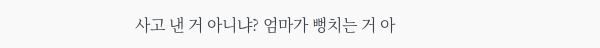사고 낸 거 아니냐? 엄마가 뻥치는 거 아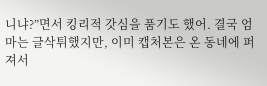니냐?”면서 킹리적 갓심을 품기도 했어. 결국 엄마는 글삭튀했지만, 이미 캡처본은 온 동네에 퍼져서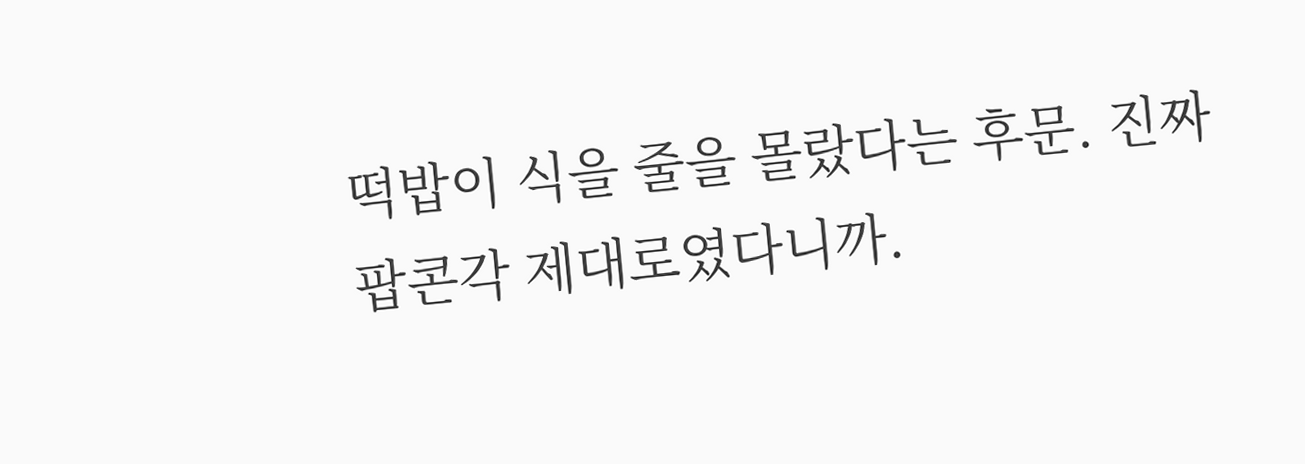떡밥이 식을 줄을 몰랐다는 후문. 진짜 팝콘각 제대로였다니까.